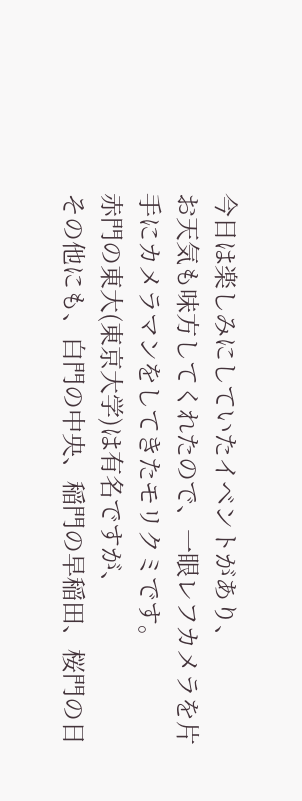今日は楽しみにしていたイベントがあり、
お天気も味方してくれたので、一眼レフカメラを片手にカメラマンをしてきたモリクミです。
赤門の東大(東京大学)は有名ですが、
その他にも、白門の中央、稲門の早稲田、桜門の日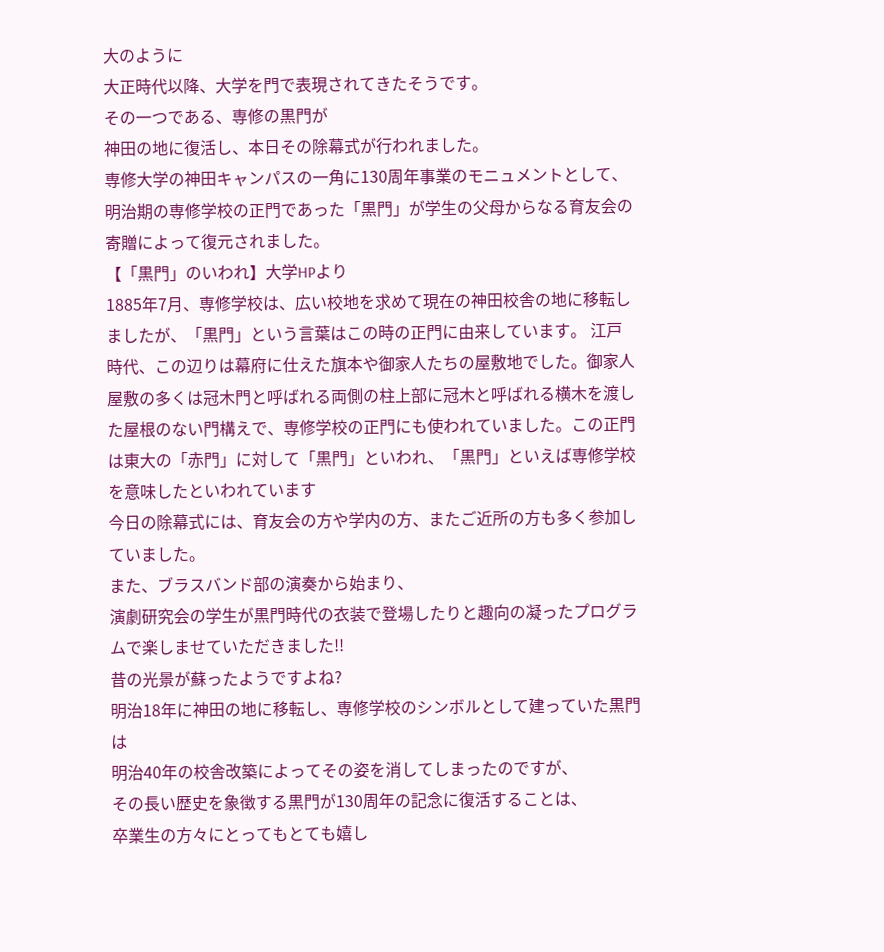大のように
大正時代以降、大学を門で表現されてきたそうです。
その一つである、専修の黒門が
神田の地に復活し、本日その除幕式が行われました。
専修大学の神田キャンパスの一角に130周年事業のモニュメントとして、
明治期の専修学校の正門であった「黒門」が学生の父母からなる育友会の寄贈によって復元されました。
【「黒門」のいわれ】大学HPより
1885年7月、専修学校は、広い校地を求めて現在の神田校舎の地に移転しましたが、「黒門」という言葉はこの時の正門に由来しています。 江戸時代、この辺りは幕府に仕えた旗本や御家人たちの屋敷地でした。御家人屋敷の多くは冠木門と呼ばれる両側の柱上部に冠木と呼ばれる横木を渡した屋根のない門構えで、専修学校の正門にも使われていました。この正門は東大の「赤門」に対して「黒門」といわれ、「黒門」といえば専修学校を意味したといわれています
今日の除幕式には、育友会の方や学内の方、またご近所の方も多く参加していました。
また、ブラスバンド部の演奏から始まり、
演劇研究会の学生が黒門時代の衣装で登場したりと趣向の凝ったプログラムで楽しませていただきました!!
昔の光景が蘇ったようですよね?
明治18年に神田の地に移転し、専修学校のシンボルとして建っていた黒門は
明治40年の校舎改築によってその姿を消してしまったのですが、
その長い歴史を象徴する黒門が130周年の記念に復活することは、
卒業生の方々にとってもとても嬉し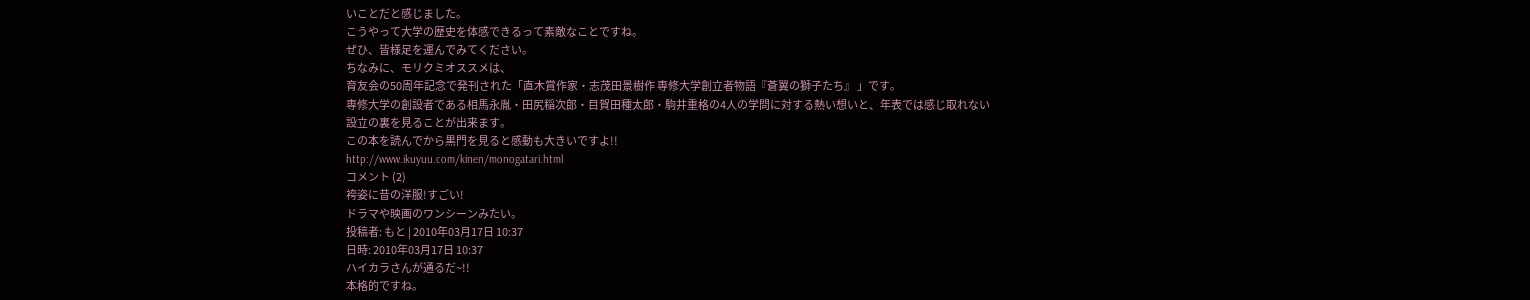いことだと感じました。
こうやって大学の歴史を体感できるって素敵なことですね。
ぜひ、皆様足を運んでみてください。
ちなみに、モリクミオススメは、
育友会の50周年記念で発刊された「直木賞作家・志茂田景樹作 専修大学創立者物語『蒼翼の獅子たち』 」です。
専修大学の創設者である相馬永胤・田尻稲次郎・目賀田種太郎・駒井重格の4人の学問に対する熱い想いと、年表では感じ取れない設立の裏を見ることが出来ます。
この本を読んでから黒門を見ると感動も大きいですよ!!
http://www.ikuyuu.com/kinen/monogatari.html
コメント (2)
袴姿に昔の洋服!すごい!
ドラマや映画のワンシーンみたい。
投稿者: もと | 2010年03月17日 10:37
日時: 2010年03月17日 10:37
ハイカラさんが通るだ~!!
本格的ですね。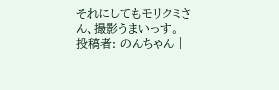それにしてもモリクミさん、撮影うまいっす。
投稿者: のんちゃん |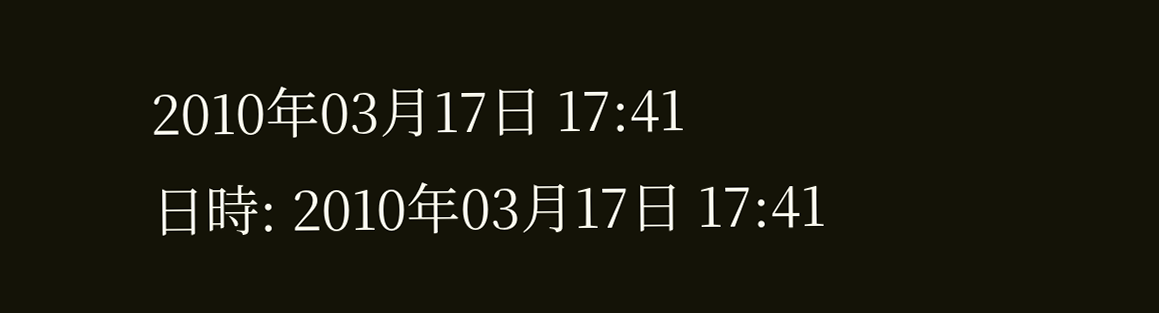2010年03月17日 17:41
日時: 2010年03月17日 17:41